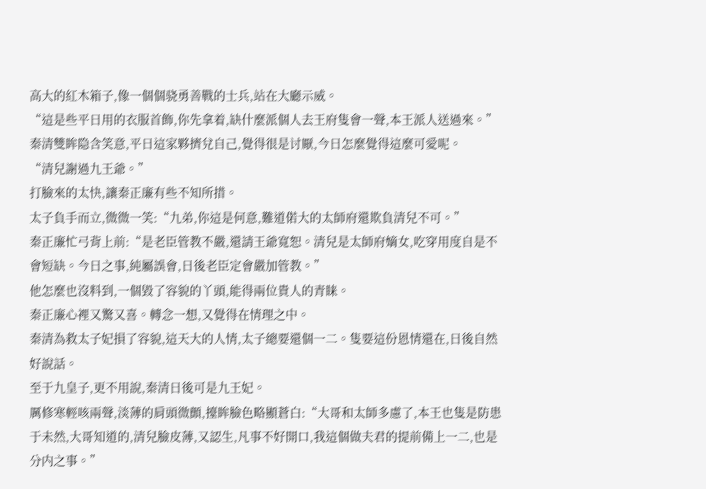高大的紅木箱子,像一個個骁勇善戰的士兵,站在大廳示威。
“這是些平日用的衣服首飾,你先拿着,缺什麼派個人去王府隻會一聲,本王派人送過來。”
秦清雙眸隐含笑意,平日這家夥擠兌自己,覺得很是讨厭,今日怎麼覺得這麼可愛呢。
“清兒謝過九王爺。”
打臉來的太快,讓秦正廉有些不知所措。
太子負手而立,微微一笑:“九弟,你這是何意,難道偌大的太師府還欺負清兒不可。”
秦正廉忙弓背上前:“是老臣管教不嚴,還請王爺寬恕。清兒是太師府嫡女,吃穿用度自是不會短缺。今日之事,純屬誤會,日後老臣定會嚴加管教。”
他怎麼也沒料到,一個毀了容貌的丫頭,能得兩位貴人的青睐。
秦正廉心裡又驚又喜。轉念一想,又覺得在情理之中。
秦清為救太子妃損了容貌,這天大的人情,太子總要還個一二。隻要這份恩情還在,日後自然好說話。
至于九皇子,更不用說,秦清日後可是九王妃。
厲修寒輕咳兩聲,淡薄的肩頭微顫,擡眸臉色略顯蒼白:“大哥和太師多慮了,本王也隻是防患于未然,大哥知道的,清兒臉皮薄,又認生,凡事不好開口,我這個做夫君的提前備上一二,也是分内之事。”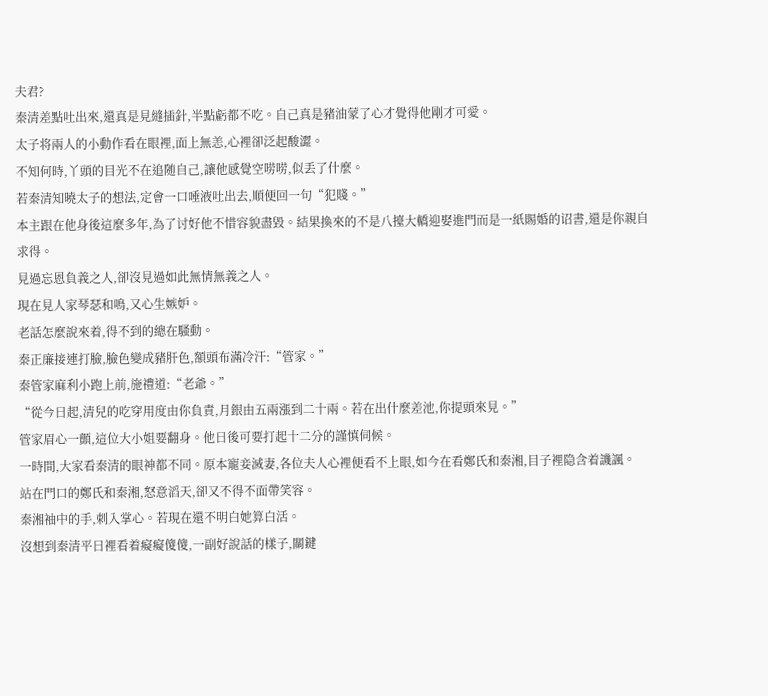夫君?
秦清差點吐出來,還真是見縫插針,半點虧都不吃。自己真是豬油蒙了心才覺得他剛才可愛。
太子将兩人的小動作看在眼裡,面上無恙,心裡卻泛起酸澀。
不知何時,丫頭的目光不在追随自己,讓他感覺空唠唠,似丢了什麼。
若秦清知曉太子的想法,定會一口唾液吐出去,順便回一句“犯賤。”
本主跟在他身後這麼多年,為了讨好他不惜容貌盡毀。結果換來的不是八擡大轎迎娶進門而是一紙賜婚的诏書,還是你親自求得。
見過忘恩負義之人,卻沒見過如此無情無義之人。
現在見人家琴瑟和鳴,又心生嫉妒。
老話怎麼說來着,得不到的總在騷動。
秦正廉接連打臉,臉色變成豬肝色,額頭布滿冷汗:“管家。”
秦管家麻利小跑上前,施禮道:“老爺。”
“從今日起,清兒的吃穿用度由你負責,月銀由五兩漲到二十兩。若在出什麼差池,你提頭來見。”
管家眉心一顫,這位大小姐要翻身。他日後可要打起十二分的謹慎伺候。
一時間,大家看秦清的眼神都不同。原本寵妾滅妻,各位夫人心裡便看不上眼,如今在看鄭氏和秦湘,目子裡隐含着譏諷。
站在門口的鄭氏和秦湘,怒意滔天,卻又不得不面帶笑容。
秦湘袖中的手,刺入掌心。若現在還不明白她算白活。
沒想到秦清平日裡看着癡癡傻傻,一副好說話的樣子,關鍵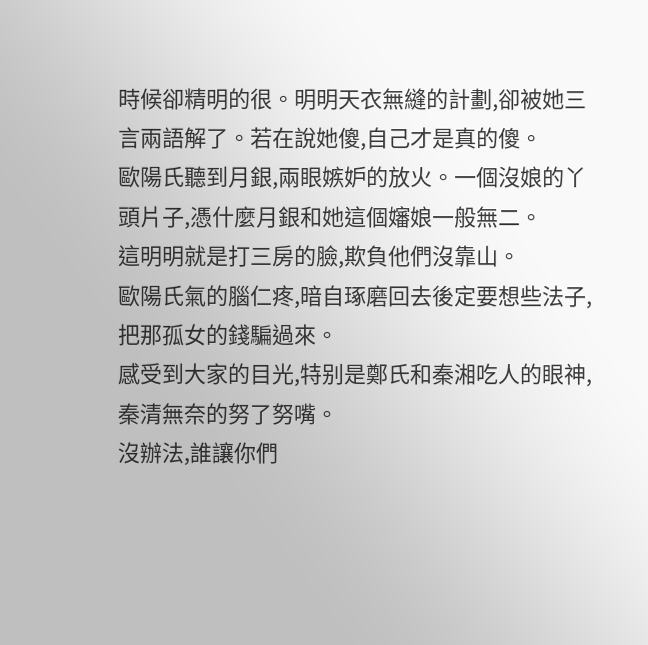時候卻精明的很。明明天衣無縫的計劃,卻被她三言兩語解了。若在說她傻,自己才是真的傻。
歐陽氏聽到月銀,兩眼嫉妒的放火。一個沒娘的丫頭片子,憑什麼月銀和她這個嬸娘一般無二。
這明明就是打三房的臉,欺負他們沒靠山。
歐陽氏氣的腦仁疼,暗自琢磨回去後定要想些法子,把那孤女的錢騙過來。
感受到大家的目光,特别是鄭氏和秦湘吃人的眼神,秦清無奈的努了努嘴。
沒辦法,誰讓你們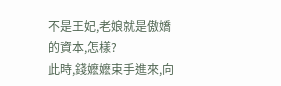不是王妃,老娘就是傲嬌的資本,怎樣?
此時,錢嬷嬷束手進來,向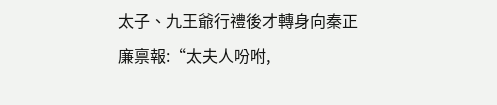太子、九王爺行禮後才轉身向秦正廉禀報:“太夫人吩咐,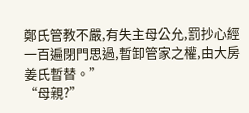鄭氏管教不嚴,有失主母公允,罰抄心經一百遍閉門思過,暫卸管家之權,由大房姜氏暫替。”
“母親?”